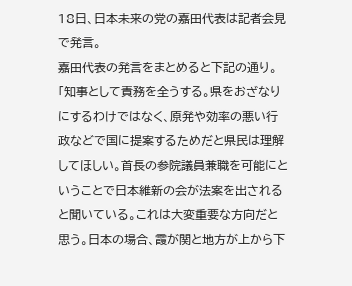18日、日本未来の党の嘉田代表は記者会見で発言。
嘉田代表の発言をまとめると下記の通り。
「知事として責務を全うする。県をおざなりにするわけではなく、原発や効率の悪い行政などで国に提案するためだと県民は理解してほしい。首長の参院議員兼職を可能にということで日本維新の会が法案を出されると聞いている。これは大変重要な方向だと思う。日本の場合、霞が関と地方が上から下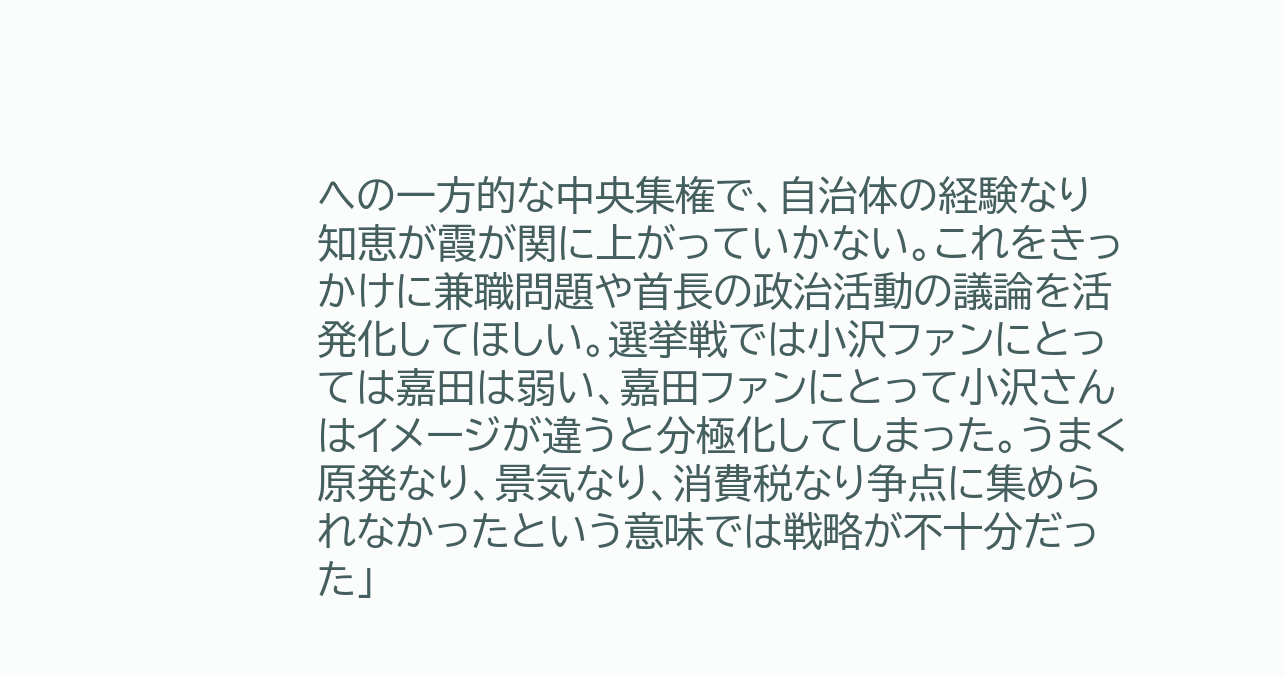への一方的な中央集権で、自治体の経験なり知恵が霞が関に上がっていかない。これをきっかけに兼職問題や首長の政治活動の議論を活発化してほしい。選挙戦では小沢ファンにとっては嘉田は弱い、嘉田ファンにとって小沢さんはイメージが違うと分極化してしまった。うまく原発なり、景気なり、消費税なり争点に集められなかったという意味では戦略が不十分だった」